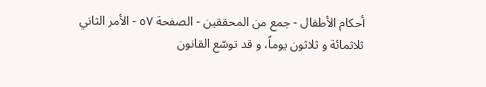أحكام الأطفال - جمع من المحققين - الصفحة ٥٧ - الأمر الثاني
ثلاثمائة و ثلاثون يوماً، و قد توسّع القانون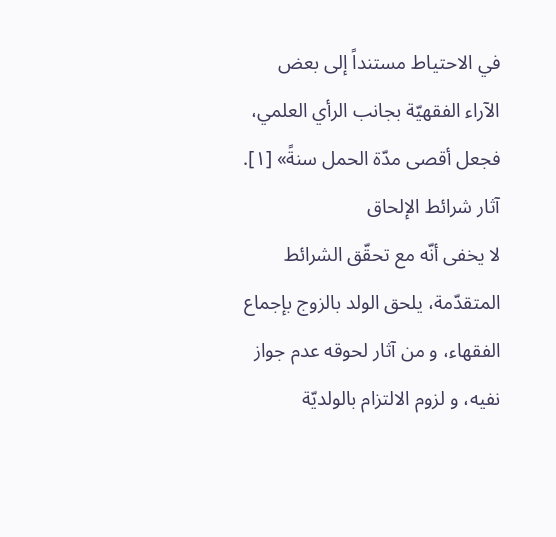في الاحتياط مستنداً إلى بعض الآراء الفقهيّة بجانب الرأي العلمي، فجعل أقصى مدّة الحمل سنةً» [١].
آثار شرائط الإلحاق
لا يخفى أنّه مع تحقّق الشرائط المتقدّمة، يلحق الولد بالزوج بإجماع الفقهاء، و من آثار لحوقه عدم جواز نفيه، و لزوم الالتزام بالولديّة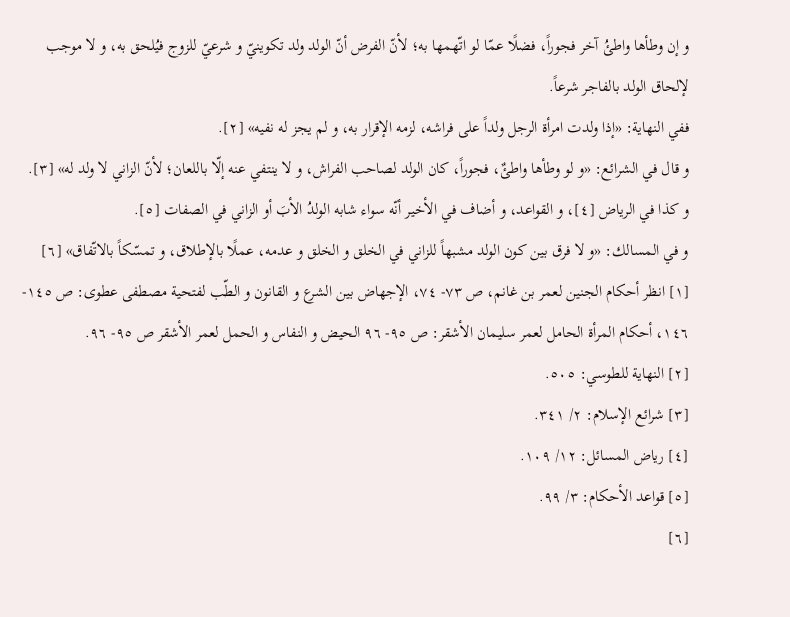و إن وطأها واطئُ آخر فجوراً، فضلًا عمّا لو اتّهمها به؛ لأنّ الفرض أنّ الولد ولد تكوينيّ و شرعيّ للزوج فيُلحق به، و لا موجب لإلحاق الولد بالفاجر شرعاً.
ففي النهاية: «إذا ولدت امرأة الرجل ولداً على فراشه، لزمه الإقرار به، و لم يجز له نفيه» [٢].
و قال في الشرائع: «و لو وطأها واطئٌ، فجوراً، كان الولد لصاحب الفراش، و لا ينتفي عنه إلّا باللعان؛ لأنّ الزاني لا ولد له» [٣].
و كذا في الرياض [٤]، و القواعد، و أضاف في الأخير أنّه سواء شابه الولدُ الأبَ أو الزاني في الصفات [٥].
و في المسالك: «و لا فرق بين كون الولد مشبهاً للزاني في الخلق و الخلق و عدمه، عملًا بالإطلاق، و تمسّكاً بالاتّفاق» [٦]
[١] انظر أحكام الجنين لعمر بن غانم، ص ٧٣- ٧٤، الإجهاض بين الشرع و القانون و الطّب لفتحية مصطفى عطوى: ص ١٤٥- ١٤٦، أحكام المرأة الحامل لعمر سليمان الأشقر: ص ٩٥- ٩٦ الحيض و النفاس و الحمل لعمر الأشقر ص ٩٥- ٩٦.
[٢] النهاية للطوسي: ٥٠٥.
[٣] شرائع الإسلام: ٢/ ٣٤١.
[٤] رياض المسائل: ١٢/ ١٠٩.
[٥] قواعد الأحكام: ٣/ ٩٩.
[٦]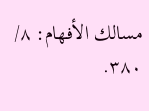مسالك الأفهام: ٨/ ٣٨٠.